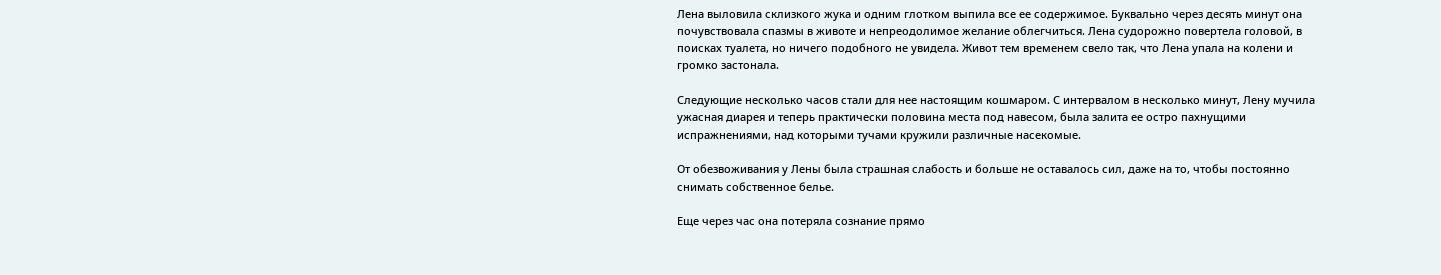Лена выловила склизкого жука и одним глотком выпила все ее содержимое. Буквально через десять минут она почувствовала спазмы в животе и непреодолимое желание облегчиться. Лена судорожно повертела головой, в поисках туалета, но ничего подобного не увидела. Живот тем временем свело так, что Лена упала на колени и громко застонала.

Следующие несколько часов стали для нее настоящим кошмаром. С интервалом в несколько минут, Лену мучила ужасная диарея и теперь практически половина места под навесом, была залита ее остро пахнущими испражнениями, над которыми тучами кружили различные насекомые.

От обезвоживания у Лены была страшная слабость и больше не оставалось сил, даже на то, чтобы постоянно снимать собственное белье.

Еще через час она потеряла сознание прямо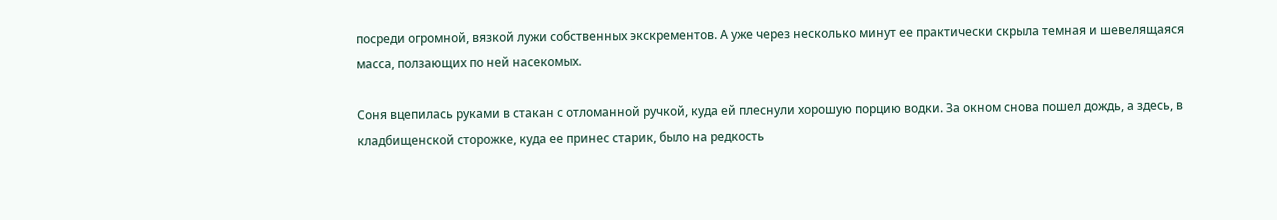посреди огромной, вязкой лужи собственных экскрементов. А уже через несколько минут ее практически скрыла темная и шевелящаяся масса, ползающих по ней насекомых.

Соня вцепилась руками в стакан с отломанной ручкой, куда ей плеснули хорошую порцию водки. За окном снова пошел дождь, а здесь, в кладбищенской сторожке, куда ее принес старик, было на редкость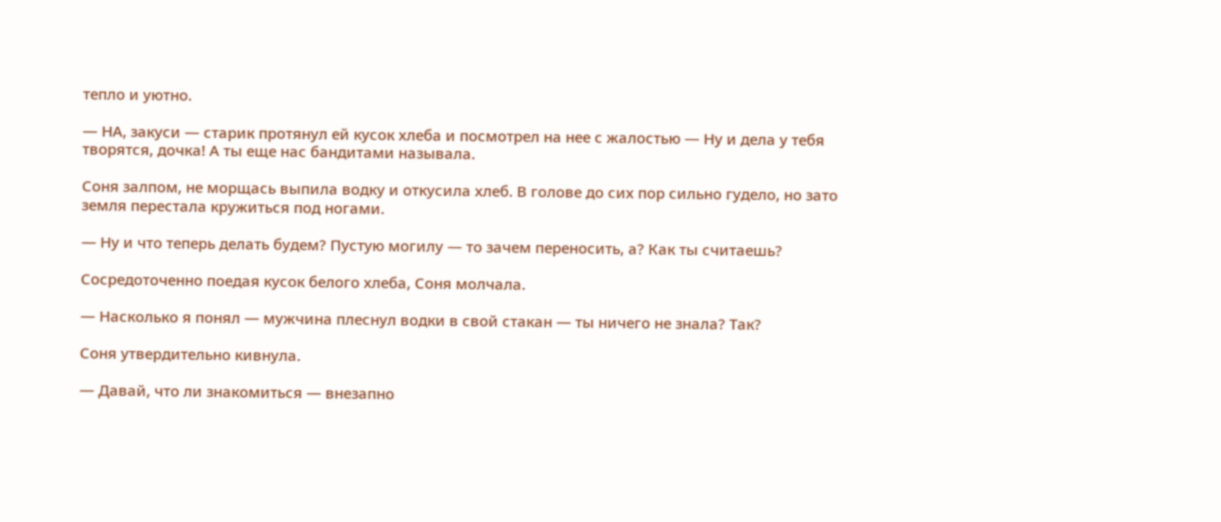тепло и уютно.

— НА, закуси — старик протянул ей кусок хлеба и посмотрел на нее с жалостью — Ну и дела у тебя творятся, дочка! А ты еще нас бандитами называла.

Соня залпом, не морщась выпила водку и откусила хлеб. В голове до сих пор сильно гудело, но зато земля перестала кружиться под ногами.

— Ну и что теперь делать будем? Пустую могилу — то зачем переносить, а? Как ты считаешь?

Сосредоточенно поедая кусок белого хлеба, Соня молчала.

— Насколько я понял — мужчина плеснул водки в свой стакан — ты ничего не знала? Так?

Соня утвердительно кивнула.

— Давай, что ли знакомиться — внезапно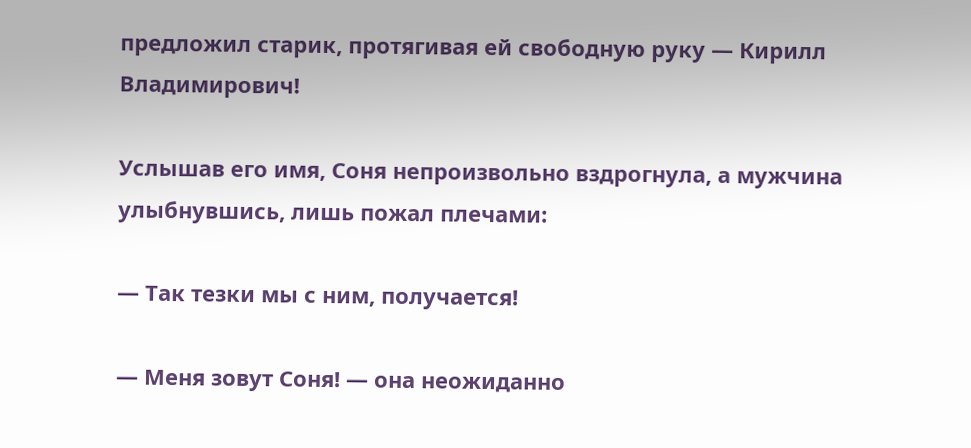предложил старик, протягивая ей свободную руку — Кирилл Владимирович!

Услышав его имя, Соня непроизвольно вздрогнула, а мужчина улыбнувшись, лишь пожал плечами:

— Так тезки мы с ним, получается!

— Меня зовут Соня! — она неожиданно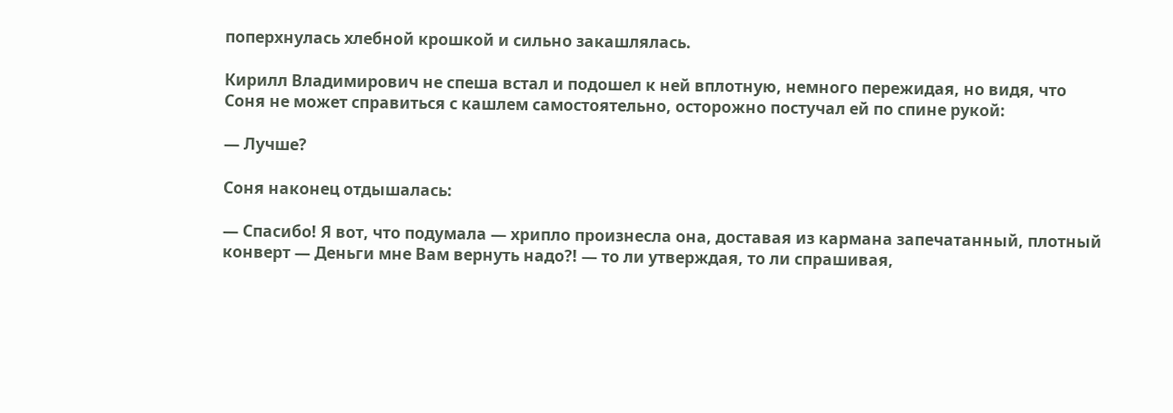поперхнулась хлебной крошкой и сильно закашлялась.

Кирилл Владимирович не спеша встал и подошел к ней вплотную, немного пережидая, но видя, что Соня не может справиться с кашлем самостоятельно, осторожно постучал ей по спине рукой:

— Лучше?

Соня наконец отдышалась:

— Спасибо! Я вот, что подумала — хрипло произнесла она, доставая из кармана запечатанный, плотный конверт — Деньги мне Вам вернуть надо?! — то ли утверждая, то ли спрашивая,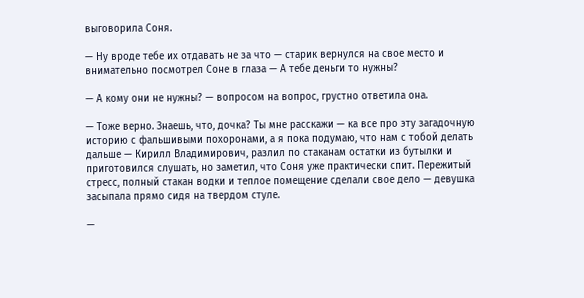выговорила Соня.

— Ну вроде тебе их отдавать не за что — старик вернулся на свое место и внимательно посмотрел Соне в глаза — А тебе деньги то нужны?

— А кому они не нужны? — вопросом на вопрос, грустно ответила она.

— Тоже верно. Знаешь, что, дочка? Ты мне расскажи — ка все про эту загадочную историю с фальшивыми похоронами, а я пока подумаю, что нам с тобой делать дальше — Кирилл Владимирович, разлил по стаканам остатки из бутылки и приготовился слушать, но заметил, что Соня уже практически спит. Пережитый стресс, полный стакан водки и теплое помещение сделали свое дело — девушка засыпала прямо сидя на твердом стуле.

—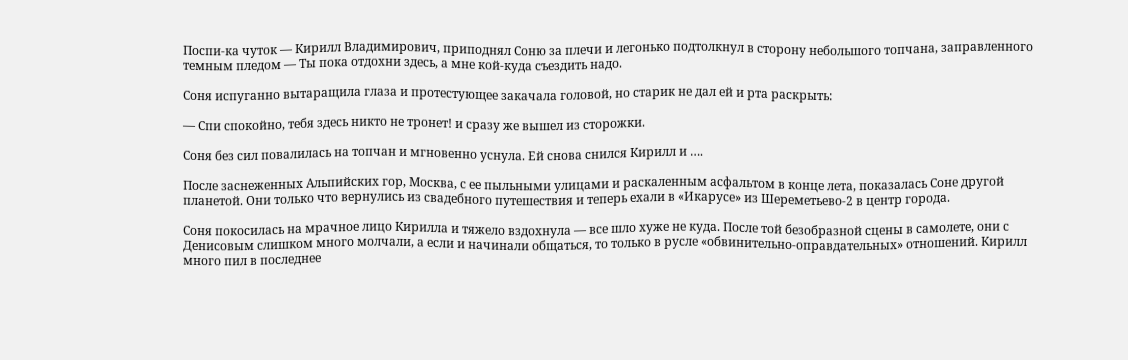Поспи-ка чуток — Кирилл Владимирович, приподнял Соню за плечи и легонько подтолкнул в сторону небольшого топчана, заправленного темным пледом — Ты пока отдохни здесь, а мне кой-куда съездить надо.

Соня испуганно вытаращила глаза и протестующее закачала головой, но старик не дал ей и рта раскрыть:

— Спи спокойно, тебя здесь никто не тронет! и сразу же вышел из сторожки.

Соня без сил повалилась на топчан и мгновенно уснула. Ей снова снился Кирилл и ….

После заснеженных Альпийских гор, Москва, с ее пыльными улицами и раскаленным асфальтом в конце лета, показалась Соне другой планетой. Они только что вернулись из свадебного путешествия и теперь ехали в «Икарусе» из Шереметьево-2 в центр города.

Соня покосилась на мрачное лицо Кирилла и тяжело вздохнула — все шло хуже не куда. После той безобразной сцены в самолете, они с Денисовым слишком много молчали, а если и начинали общаться, то только в русле «обвинительно-оправдательных» отношений. Кирилл много пил в последнее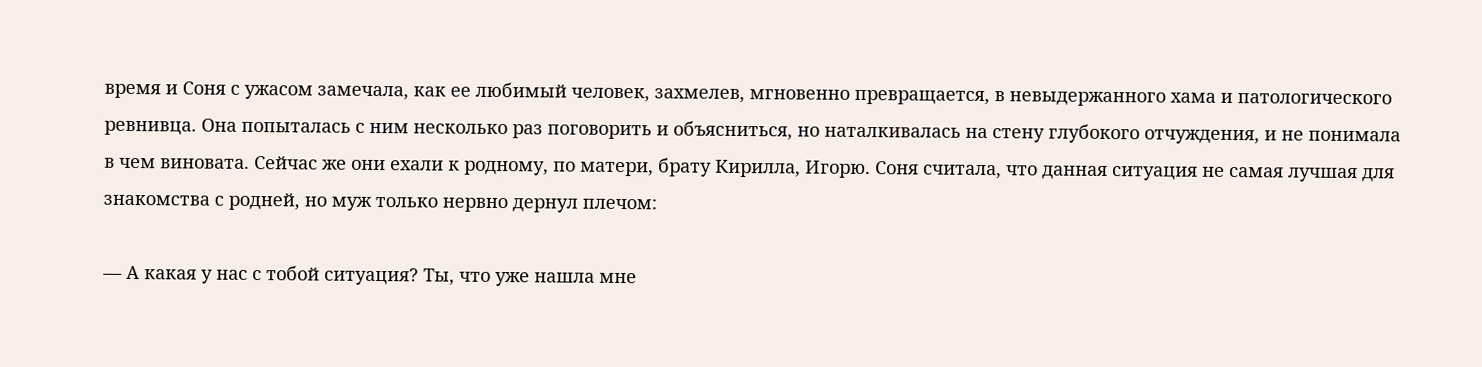время и Соня с ужасом замечала, как ее любимый человек, захмелев, мгновенно превращается, в невыдержанного хама и патологического ревнивца. Она попыталась с ним несколько раз поговорить и объясниться, но наталкивалась на стену глубокого отчуждения, и не понимала в чем виновата. Сейчас же они ехали к родному, по матери, брату Кирилла, Игорю. Соня считала, что данная ситуация не самая лучшая для знакомства с родней, но муж только нервно дернул плечом:

— А какая у нас с тобой ситуация? Ты, что уже нашла мне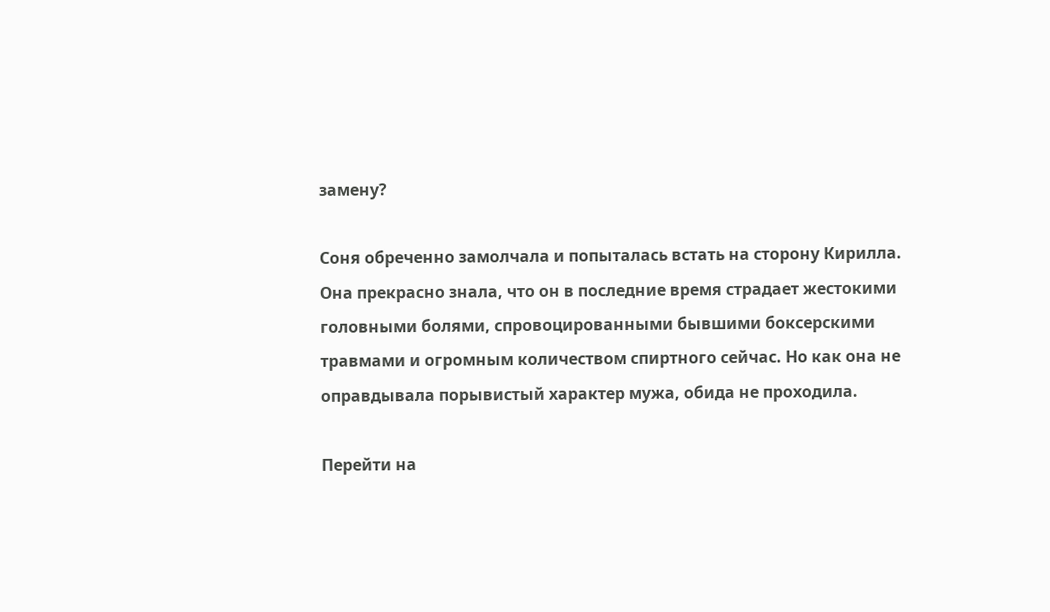замену?

Соня обреченно замолчала и попыталась встать на сторону Кирилла. Она прекрасно знала, что он в последние время страдает жестокими головными болями, спровоцированными бывшими боксерскими травмами и огромным количеством спиртного сейчас. Но как она не оправдывала порывистый характер мужа, обида не проходила.

Перейти на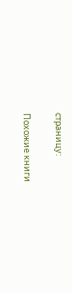страницу:

Похожие книги